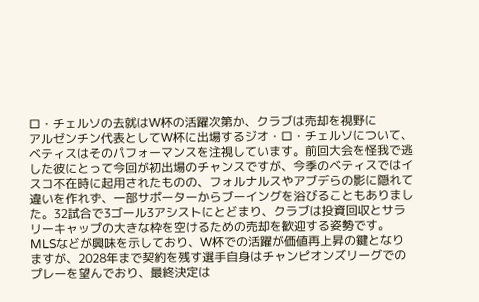ロ・チェルソの去就はW杯の活躍次第か、クラブは売却を視野に
アルゼンチン代表としてW杯に出場するジオ・ロ・チェルソについて、ベティスはそのパフォーマンスを注視しています。前回大会を怪我で逃した彼にとって今回が初出場のチャンスですが、今季のベティスではイスコ不在時に起用されたものの、フォルナルスやアブデらの影に隠れて違いを作れず、一部サポーターからブーイングを浴びることもありました。32試合で3ゴール3アシストにとどまり、クラブは投資回収とサラリーキャップの大きな枠を空けるための売却を歓迎する姿勢です。MLSなどが興味を示しており、W杯での活躍が価値再上昇の鍵となりますが、2028年まで契約を残す選手自身はチャンピオンズリーグでのプレーを望んでおり、最終決定は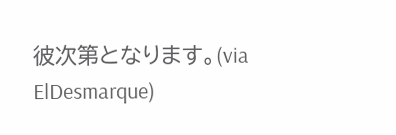彼次第となります。(via ElDesmarque)